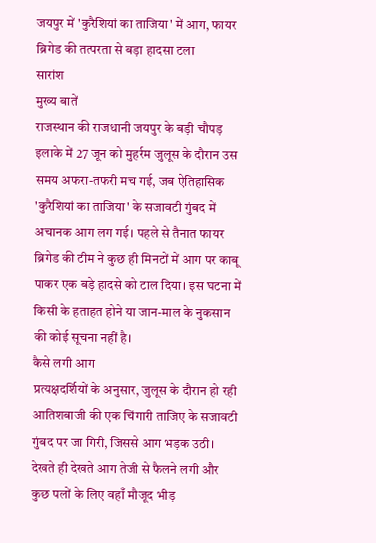जयपुर में 'कुरैशियां का ताजिया' में आग, फायर ब्रिगेड की तत्परता से बड़ा हादसा टला
सारांश
मुख्य बातें
राजस्थान की राजधानी जयपुर के बड़ी चौपड़ इलाके में 27 जून को मुहर्रम जुलूस के दौरान उस समय अफरा-तफरी मच गई, जब ऐतिहासिक 'कुरैशियां का ताजिया' के सजावटी गुंबद में अचानक आग लग गई। पहले से तैनात फायर ब्रिगेड की टीम ने कुछ ही मिनटों में आग पर काबू पाकर एक बड़े हादसे को टाल दिया। इस घटना में किसी के हताहत होने या जान-माल के नुकसान की कोई सूचना नहीं है।
कैसे लगी आग
प्रत्यक्षदर्शियों के अनुसार, जुलूस के दौरान हो रही आतिशबाजी की एक चिंगारी ताजिए के सजावटी गुंबद पर जा गिरी, जिससे आग भड़क उठी। देखते ही देखते आग तेजी से फैलने लगी और कुछ पलों के लिए वहाँ मौजूद भीड़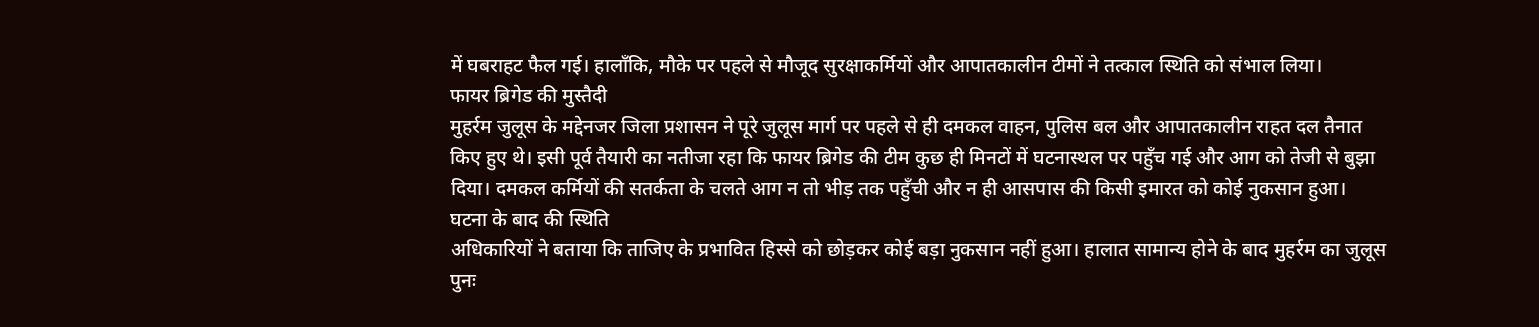में घबराहट फैल गई। हालाँकि, मौके पर पहले से मौजूद सुरक्षाकर्मियों और आपातकालीन टीमों ने तत्काल स्थिति को संभाल लिया।
फायर ब्रिगेड की मुस्तैदी
मुहर्रम जुलूस के मद्देनजर जिला प्रशासन ने पूरे जुलूस मार्ग पर पहले से ही दमकल वाहन, पुलिस बल और आपातकालीन राहत दल तैनात किए हुए थे। इसी पूर्व तैयारी का नतीजा रहा कि फायर ब्रिगेड की टीम कुछ ही मिनटों में घटनास्थल पर पहुँच गई और आग को तेजी से बुझा दिया। दमकल कर्मियों की सतर्कता के चलते आग न तो भीड़ तक पहुँची और न ही आसपास की किसी इमारत को कोई नुकसान हुआ।
घटना के बाद की स्थिति
अधिकारियों ने बताया कि ताजिए के प्रभावित हिस्से को छोड़कर कोई बड़ा नुकसान नहीं हुआ। हालात सामान्य होने के बाद मुहर्रम का जुलूस पुनः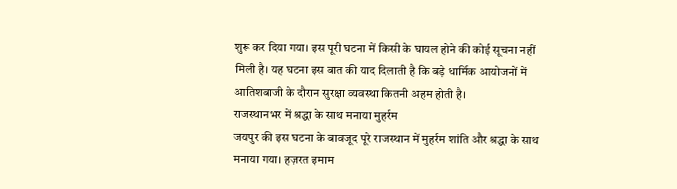शुरू कर दिया गया। इस पूरी घटना में किसी के घायल होने की कोई सूचना नहीं मिली है। यह घटना इस बात की याद दिलाती है कि बड़े धार्मिक आयोजनों में आतिशबाजी के दौरान सुरक्षा व्यवस्था कितनी अहम होती है।
राजस्थानभर में श्रद्धा के साथ मनाया मुहर्रम
जयपुर की इस घटना के बावजूद पूरे राजस्थान में मुहर्रम शांति और श्रद्धा के साथ मनाया गया। हज़रत इमाम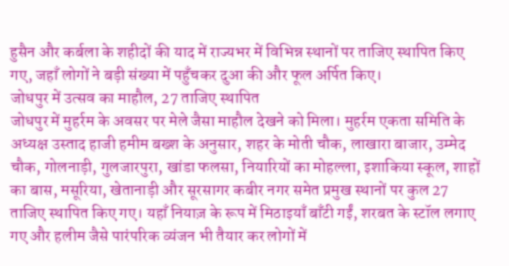हुसैन और कर्बला के शहीदों की याद में राज्यभर में विभिन्न स्थानों पर ताजिए स्थापित किए गए, जहाँ लोगों ने बड़ी संख्या में पहुँचकर दुआ की और फूल अर्पित किए।
जोधपुर में उत्सव का माहौल, 27 ताजिए स्थापित
जोधपुर में मुहर्रम के अवसर पर मेले जैसा माहौल देखने को मिला। मुहर्रम एकता समिति के अध्यक्ष उस्ताद हाजी हमीम बख्श के अनुसार, शहर के मोती चौक, लाखारा बाजार, उम्मेद चौक, गोलनाड़ी, गुलजारपुरा, खांडा फलसा, नियारियों का मोहल्ला, इशाकिया स्कूल, शाहों का बास, मसूरिया, खेतानाड़ी और सूरसागर कबीर नगर समेत प्रमुख स्थानों पर कुल 27 ताजिए स्थापित किए गए। यहाँ नियाज़ के रूप में मिठाइयाँ बाँटी गईं, शरबत के स्टॉल लगाए गए और हलीम जैसे पारंपरिक व्यंजन भी तैयार कर लोगों में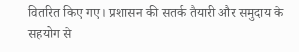वितरित किए गए। प्रशासन की सतर्क तैयारी और समुदाय के सहयोग से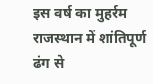इस वर्ष का मुहर्रम राजस्थान में शांतिपूर्ण ढंग से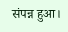संपन्न हुआ।